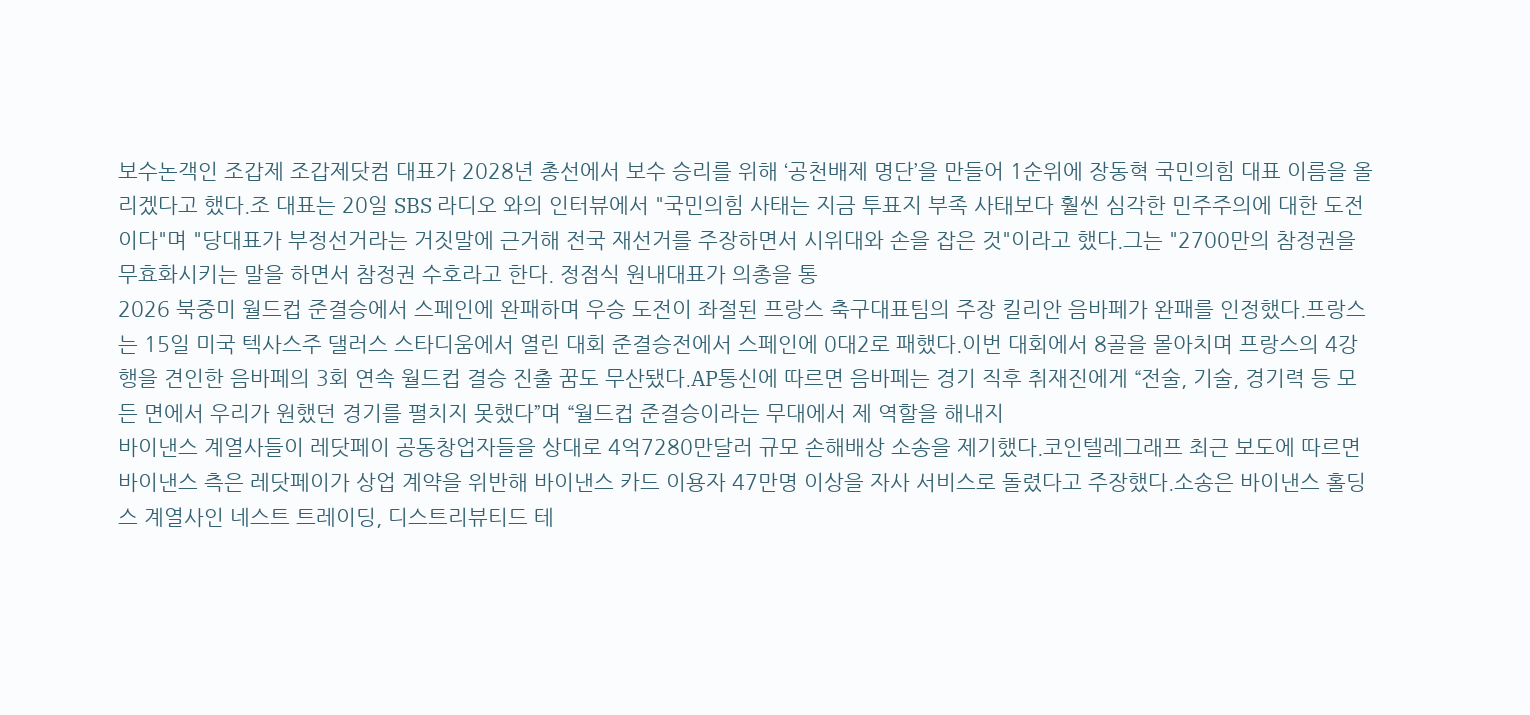보수논객인 조갑제 조갑제닷컴 대표가 2028년 총선에서 보수 승리를 위해 ‘공천배제 명단’을 만들어 1순위에 장동혁 국민의힘 대표 이름을 올리겠다고 했다.조 대표는 20일 SBS 라디오 와의 인터뷰에서 "국민의힘 사태는 지금 투표지 부족 사태보다 훨씬 심각한 민주주의에 대한 도전이다"며 "당대표가 부정선거라는 거짓말에 근거해 전국 재선거를 주장하면서 시위대와 손을 잡은 것"이라고 했다.그는 "2700만의 참정권을 무효화시키는 말을 하면서 참정권 수호라고 한다. 정점식 원내대표가 의총을 통
2026 북중미 월드컵 준결승에서 스페인에 완패하며 우승 도전이 좌절된 프랑스 축구대표팀의 주장 킬리안 음바페가 완패를 인정했다.프랑스는 15일 미국 텍사스주 댈러스 스타디움에서 열린 대회 준결승전에서 스페인에 0대2로 패했다.이번 대회에서 8골을 몰아치며 프랑스의 4강행을 견인한 음바페의 3회 연속 월드컵 결승 진출 꿈도 무산됐다.AP통신에 따르면 음바페는 경기 직후 취재진에게 “전술, 기술, 경기력 등 모든 면에서 우리가 원했던 경기를 펼치지 못했다”며 “월드컵 준결승이라는 무대에서 제 역할을 해내지
바이낸스 계열사들이 레닷페이 공동창업자들을 상대로 4억7280만달러 규모 손해배상 소송을 제기했다.코인텔레그래프 최근 보도에 따르면 바이낸스 측은 레닷페이가 상업 계약을 위반해 바이낸스 카드 이용자 47만명 이상을 자사 서비스로 돌렸다고 주장했다.소송은 바이낸스 홀딩스 계열사인 네스트 트레이딩, 디스트리뷰티드 테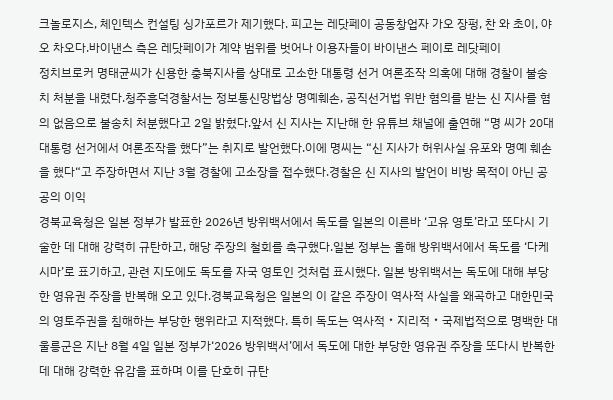크놀로지스, 체인텍스 컨설팅 싱가포르가 제기했다. 피고는 레닷페이 공동창업자 가오 장펑, 찬 와 초이, 야오 차오다.바이낸스 측은 레닷페이가 계약 범위를 벗어나 이용자들이 바이낸스 페이로 레닷페이
정치브로커 명태균씨가 신용한 충북지사를 상대로 고소한 대통령 선거 여론조작 의혹에 대해 경찰이 불송치 처분을 내렸다.청주흥덕경찰서는 정보통신망법상 명예훼손, 공직선거법 위반 혐의를 받는 신 지사를 혐의 없음으로 불송치 처분했다고 2일 밝혔다.앞서 신 지사는 지난해 한 유튜브 채널에 출연해 “명 씨가 20대 대통령 선거에서 여론조작을 했다”는 취지로 발언했다.이에 명씨는 “신 지사가 허위사실 유포와 명예 훼손을 했다“고 주장하면서 지난 3월 경찰에 고소장을 접수했다.경찰은 신 지사의 발언이 비방 목적이 아닌 공공의 이익
경북교육청은 일본 정부가 발표한 2026년 방위백서에서 독도를 일본의 이른바 ‘고유 영토’라고 또다시 기술한 데 대해 강력히 규탄하고, 해당 주장의 철회를 촉구했다.일본 정부는 올해 방위백서에서 독도를 ‘다케시마’로 표기하고, 관련 지도에도 독도를 자국 영토인 것처럼 표시했다. 일본 방위백서는 독도에 대해 부당한 영유권 주장을 반복해 오고 있다.경북교육청은 일본의 이 같은 주장이 역사적 사실을 왜곡하고 대한민국의 영토주권을 침해하는 부당한 행위라고 지적했다. 특히 독도는 역사적‧지리적‧국제법적으로 명백한 대
울릉군은 지난 8월 4일 일본 정부가‘2026 방위백서’에서 독도에 대한 부당한 영유권 주장을 또다시 반복한 데 대해 강력한 유감을 표하며 이를 단호히 규탄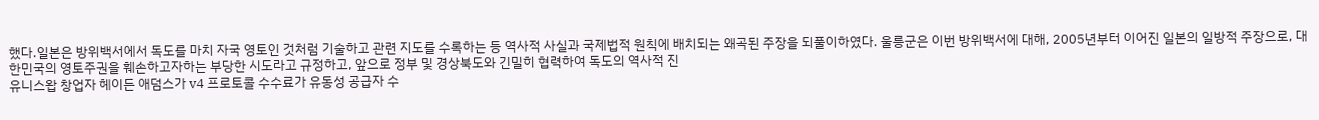했다.일본은 방위백서에서 독도를 마치 자국 영토인 것처럼 기술하고 관련 지도를 수록하는 등 역사적 사실과 국제법적 원칙에 배치되는 왜곡된 주장을 되풀이하였다. 울릉군은 이번 방위백서에 대해, 2005년부터 이어진 일본의 일방적 주장으로, 대한민국의 영토주권을 훼손하고자하는 부당한 시도라고 규정하고, 앞으로 정부 및 경상북도와 긴밀히 협력하여 독도의 역사적 진
유니스왑 창업자 헤이든 애덤스가 v4 프로토콜 수수료가 유동성 공급자 수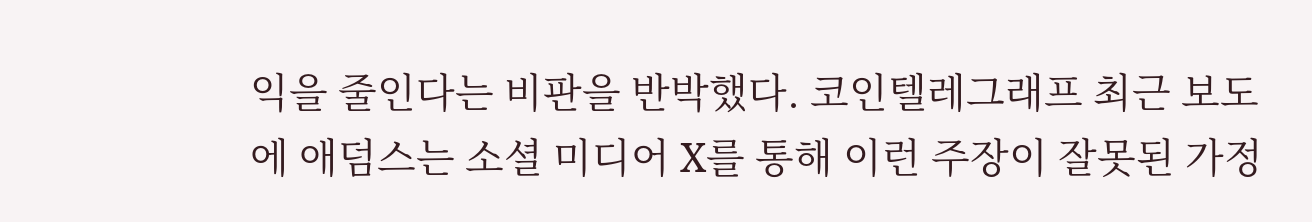익을 줄인다는 비판을 반박했다. 코인텔레그래프 최근 보도에 애덤스는 소셜 미디어 X를 통해 이런 주장이 잘못된 가정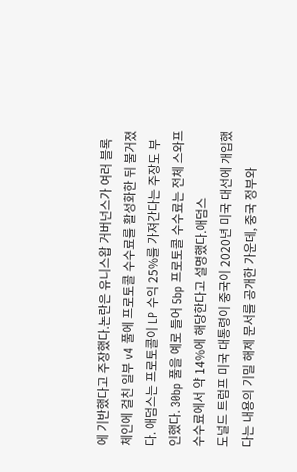에 기반했다고 주장했다.논란은 유니스왑 거버넌스가 여러 블록체인에 걸친 일부 v4 풀에 프로토콜 수수료를 활성화한 뒤 불거졌다. 애덤스는 프로토콜이 LP 수익 25%를 가져간다는 주장도 부인했다. 30bp 풀을 예로 들어 5bp 프로토콜 수수료는 전체 스와프 수수료에서 약 14%에 해당한다고 설명했다.애덤스
도널드 트럼프 미국 대통령이 중국이 2020년 미국 대선에 개입했다는 내용의 기밀 해제 문서를 공개한 가운데, 중국 정부와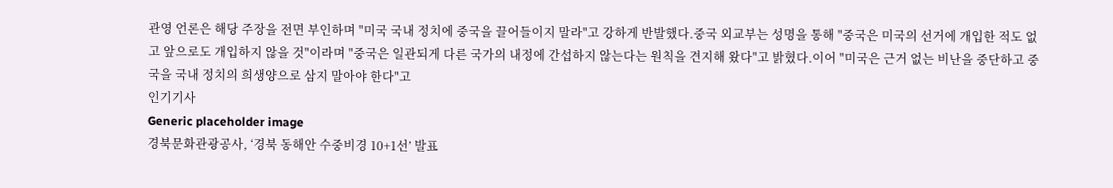관영 언론은 해당 주장을 전면 부인하며 "미국 국내 정치에 중국을 끌어들이지 말라"고 강하게 반발했다.중국 외교부는 성명을 통해 "중국은 미국의 선거에 개입한 적도 없고 앞으로도 개입하지 않을 것"이라며 "중국은 일관되게 다른 국가의 내정에 간섭하지 않는다는 원칙을 견지해 왔다"고 밝혔다.이어 "미국은 근거 없는 비난을 중단하고 중국을 국내 정치의 희생양으로 삼지 말아야 한다"고
인기기사
Generic placeholder image
경북문화관광공사, ‘경북 동해안 수중비경 10+1선’ 발표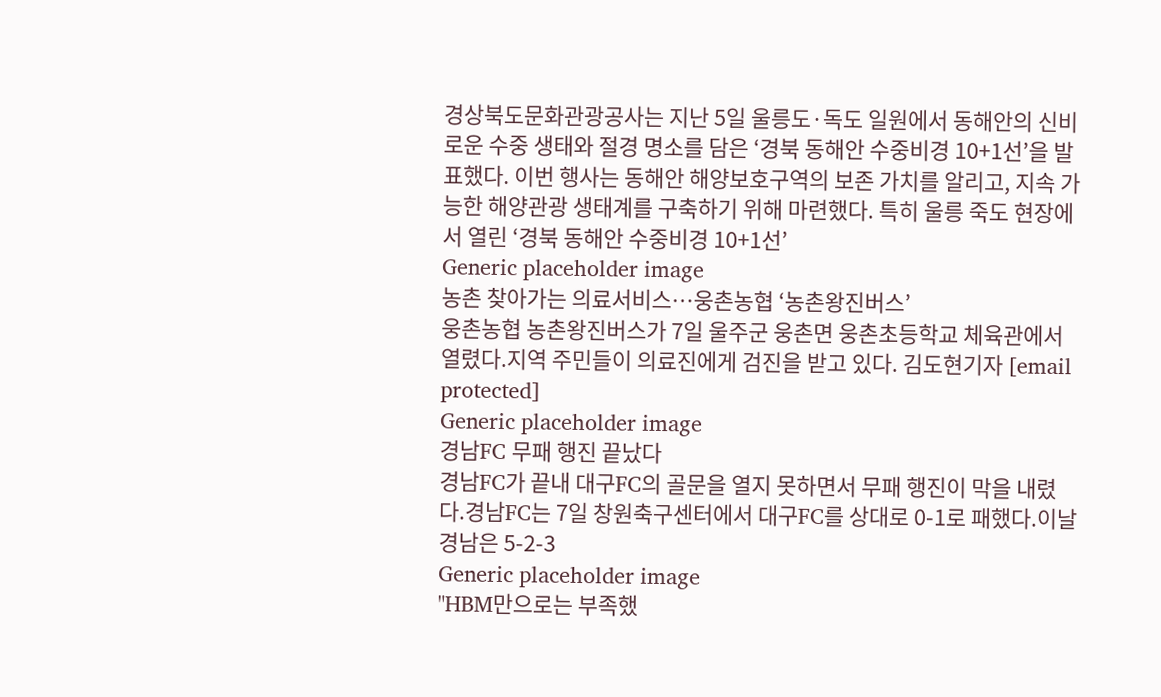경상북도문화관광공사는 지난 5일 울릉도·독도 일원에서 동해안의 신비로운 수중 생태와 절경 명소를 담은 ‘경북 동해안 수중비경 10+1선’을 발표했다. 이번 행사는 동해안 해양보호구역의 보존 가치를 알리고, 지속 가능한 해양관광 생태계를 구축하기 위해 마련했다. 특히 울릉 죽도 현장에서 열린 ‘경북 동해안 수중비경 10+1선’
Generic placeholder image
농촌 찾아가는 의료서비스…웅촌농협 ‘농촌왕진버스’
웅촌농협 농촌왕진버스가 7일 울주군 웅촌면 웅촌초등학교 체육관에서 열렸다.지역 주민들이 의료진에게 검진을 받고 있다. 김도현기자 [email protected]
Generic placeholder image
경남FC 무패 행진 끝났다
경남FC가 끝내 대구FC의 골문을 열지 못하면서 무패 행진이 막을 내렸다.경남FC는 7일 창원축구센터에서 대구FC를 상대로 0-1로 패했다.이날 경남은 5-2-3
Generic placeholder image
"HBM만으로는 부족했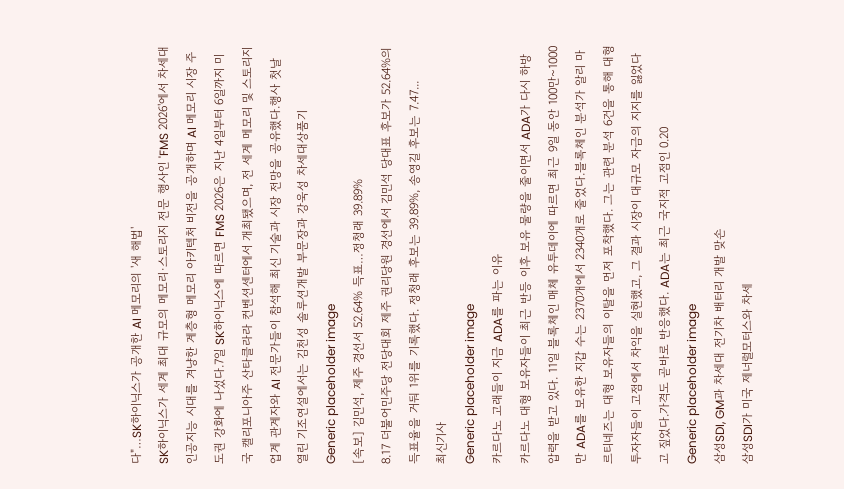다"…SK하이닉스가 공개한 AI 메모리의 '새 해법'
SK하이닉스가 세계 최대 규모의 메모리·스토리지 전문 행사인 'FMS 2026'에서 차세대 인공지능 시대를 겨냥한 계층형 메모리 아키텍처 비전을 공개하며 AI 메모리 시장 주도권 강화에 나섰다.7일 SK하이닉스에 따르면 FMS 2026은 지난 4일부터 6일까지 미국 캘리포니아주 산타클라라 컨벤션센터에서 개최됐으며, 전 세계 메모리 및 스토리지 업계 관계자와 AI 전문가들이 참석해 최신 기술과 시장 전망을 공유했다.행사 첫날 열린 기조연설에서는 김천성 솔루션개발 부문장과 강욱성 차세대상품기
Generic placeholder image
[속보] 김민석, 제주 경선서 52.64% 득표…정청래 39.89%
8.17 더불어민주당 전당대회 제주 권리당원 경선에서 김민석 당대표 후보가 52.64%의 득표율을 거둬 1위를 기록했다. 정청래 후보는 39.89%, 송영길 후보는 7.47...
최신기사
Generic placeholder image
카르다노 고래들이 지금 ADA를 파는 이유
카르다노 대형 보유자들이 최근 반등 이후 보유 물량을 줄이면서 ADA가 다시 하방 압력을 받고 있다. 11일 블록체인 매체 유투데이에 따르면 최근 9일 동안 100만~1000만 ADA를 보유한 지갑 수는 2370개에서 2340개로 줄었다.블록체인 분석가 알리 마르티네즈는 대형 보유자들의 이탈을 먼저 포착했다. 그는 관련 분석 6건을 통해 대형 투자자들이 고점에서 차익을 실현했고, 그 결과 시장이 대규모 자금의 지지를 잃었다고 짚었다.가격도 곧바로 반응했다. ADA는 최근 국지적 고점인 0.20
Generic placeholder image
삼성SDI, GM과 차세대 전기차 배터리 개발 맞손
삼성SDI가 미국 제너럴모터스와 차세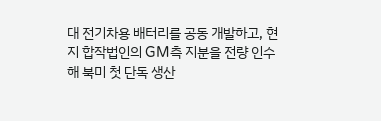대 전기차용 배터리를 공동 개발하고, 현지 합작법인의 GM측 지분을 전량 인수해 북미 첫 단독 생산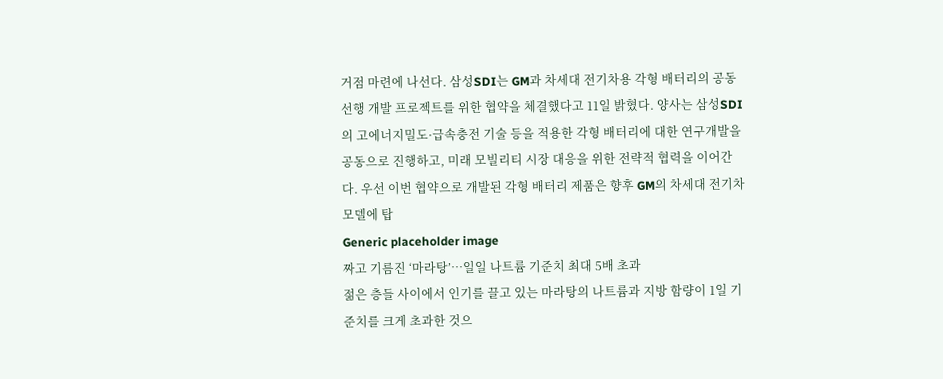거점 마련에 나선다. 삼성SDI는 GM과 차세대 전기차용 각형 배터리의 공동 선행 개발 프로젝트를 위한 협약을 체결했다고 11일 밝혔다. 양사는 삼성SDI의 고에너지밀도·급속충전 기술 등을 적용한 각형 배터리에 대한 연구개발을 공동으로 진행하고, 미래 모빌리티 시장 대응을 위한 전략적 협력을 이어간다. 우선 이번 협약으로 개발된 각형 배터리 제품은 향후 GM의 차세대 전기차 모델에 탑
Generic placeholder image
짜고 기름진 ‘마라탕’…일일 나트륨 기준치 최대 5배 초과
젊은 층들 사이에서 인기를 끌고 있는 마라탕의 나트륨과 지방 함량이 1일 기준치를 크게 초과한 것으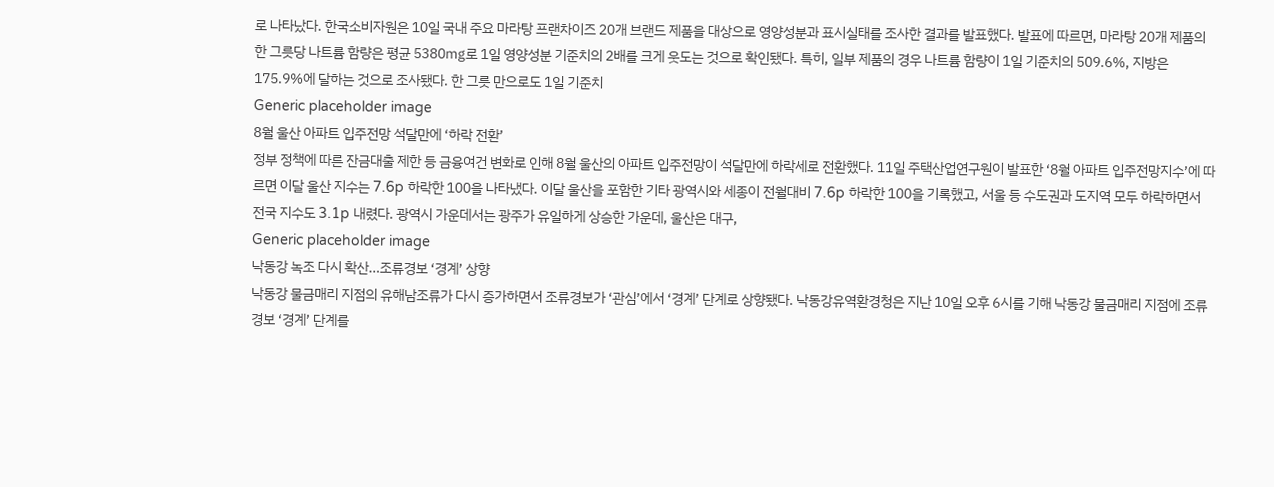로 나타났다. 한국소비자원은 10일 국내 주요 마라탕 프랜차이즈 20개 브랜드 제품을 대상으로 영양성분과 표시실태를 조사한 결과를 발표했다. 발표에 따르면, 마라탕 20개 제품의 한 그릇당 나트륨 함량은 평균 5380㎎로 1일 영양성분 기준치의 2배를 크게 웃도는 것으로 확인됐다. 특히, 일부 제품의 경우 나트륨 함량이 1일 기준치의 509.6%, 지방은 175.9%에 달하는 것으로 조사됐다. 한 그릇 만으로도 1일 기준치
Generic placeholder image
8월 울산 아파트 입주전망 석달만에 ‘하락 전환’
정부 정책에 따른 잔금대출 제한 등 금융여건 변화로 인해 8월 울산의 아파트 입주전망이 석달만에 하락세로 전환했다. 11일 주택산업연구원이 발표한 ‘8월 아파트 입주전망지수’에 따르면 이달 울산 지수는 7.6p 하락한 100을 나타냈다. 이달 울산을 포함한 기타 광역시와 세종이 전월대비 7.6p 하락한 100을 기록했고, 서울 등 수도권과 도지역 모두 하락하면서 전국 지수도 3.1p 내렸다. 광역시 가운데서는 광주가 유일하게 상승한 가운데, 울산은 대구,
Generic placeholder image
낙동강 녹조 다시 확산…조류경보 ‘경계’ 상향
낙동강 물금매리 지점의 유해남조류가 다시 증가하면서 조류경보가 ‘관심’에서 ‘경계’ 단계로 상향됐다. 낙동강유역환경청은 지난 10일 오후 6시를 기해 낙동강 물금매리 지점에 조류경보 ‘경계’ 단계를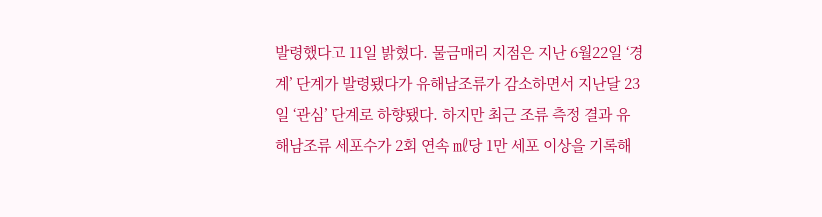발령했다고 11일 밝혔다. 물금매리 지점은 지난 6월22일 ‘경계’ 단계가 발령됐다가 유해남조류가 감소하면서 지난달 23일 ‘관심’ 단계로 하향됐다. 하지만 최근 조류 측정 결과 유해남조류 세포수가 2회 연속 ㎖당 1만 세포 이상을 기록해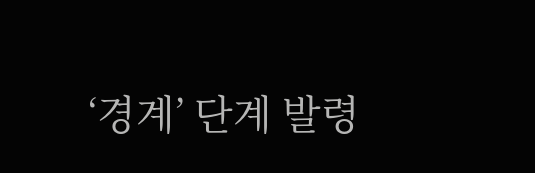‘경계’ 단계 발령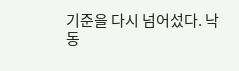기준을 다시 넘어섰다. 낙동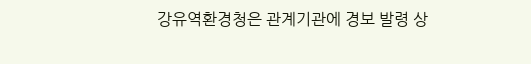강유역환경청은 관계기관에 경보 발령 상